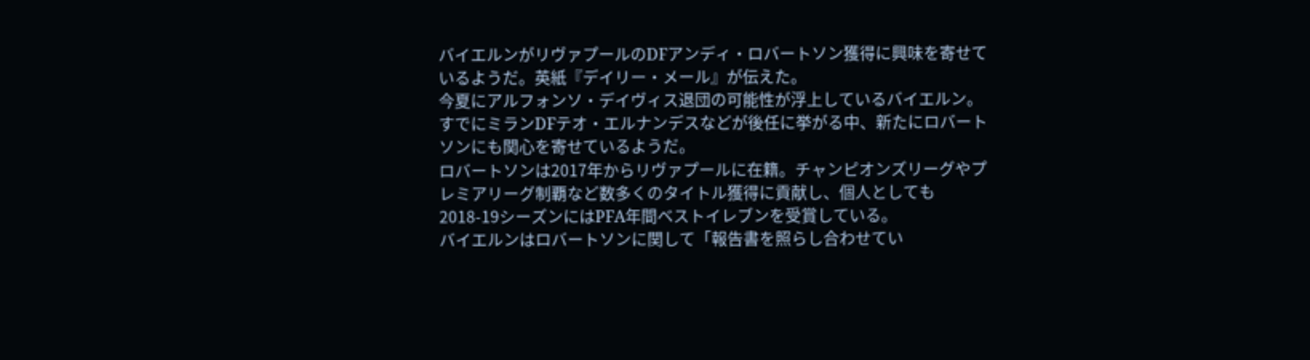バイエルンがリヴァプールのDFアンディ・ロバートソン獲得に興味を寄せているようだ。英紙『デイリー・メール』が伝えた。
今夏にアルフォンソ・デイヴィス退団の可能性が浮上しているバイエルン。すでにミランDFテオ・エルナンデスなどが後任に挙がる中、新たにロバートソンにも関心を寄せているようだ。
ロバートソンは2017年からリヴァプールに在籍。チャンピオンズリーグやプレミアリーグ制覇など数多くのタイトル獲得に貢献し、個人としても2018-19シーズンにはPFA年間ベストイレブンを受賞している。
バイエルンはロバートソンに関して「報告書を照らし合わせてい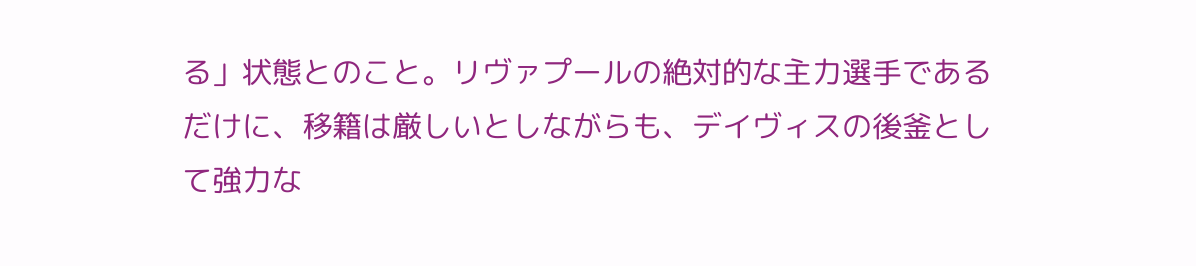る」状態とのこと。リヴァプールの絶対的な主力選手であるだけに、移籍は厳しいとしながらも、デイヴィスの後釜として強力な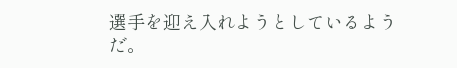選手を迎え入れようとしているようだ。